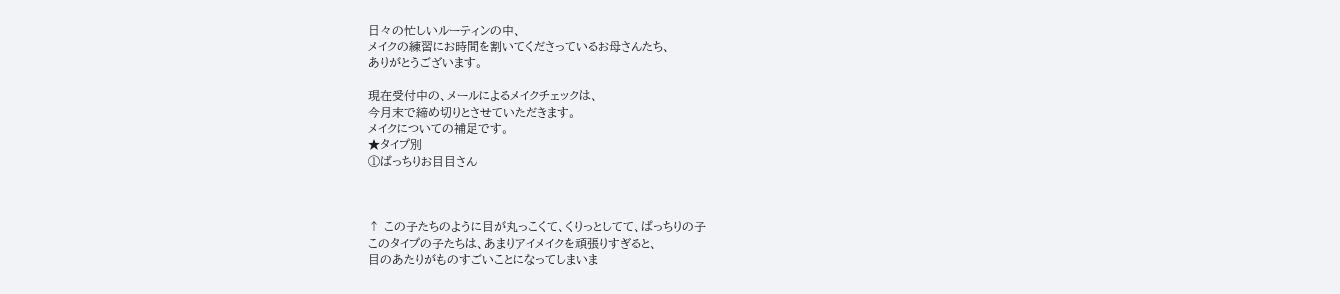日々の忙しいルーティンの中、
メイクの練習にお時間を割いてくださっているお母さんたち、
ありがとうございます。

現在受付中の、メールによるメイクチェックは、
今月末で締め切りとさせていただきます。
メイクについての補足です。
★タイプ別
①ぱっちりお目目さん



↑ この子たちのように目が丸っこくて、くりっとしてて、ぱっちりの子
このタイプの子たちは、あまりアイメイクを頑張りすぎると、
目のあたりがものすごいことになってしまいま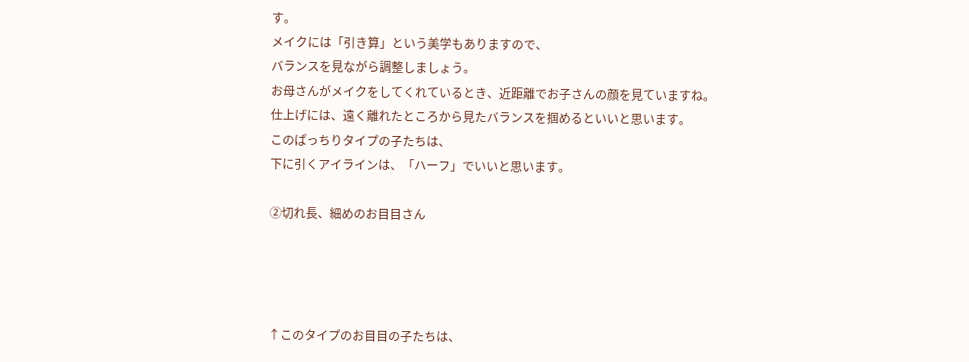す。
メイクには「引き算」という美学もありますので、
バランスを見ながら調整しましょう。
お母さんがメイクをしてくれているとき、近距離でお子さんの顔を見ていますね。
仕上げには、遠く離れたところから見たバランスを掴めるといいと思います。
このぱっちりタイプの子たちは、
下に引くアイラインは、「ハーフ」でいいと思います。

②切れ長、細めのお目目さん




↑このタイプのお目目の子たちは、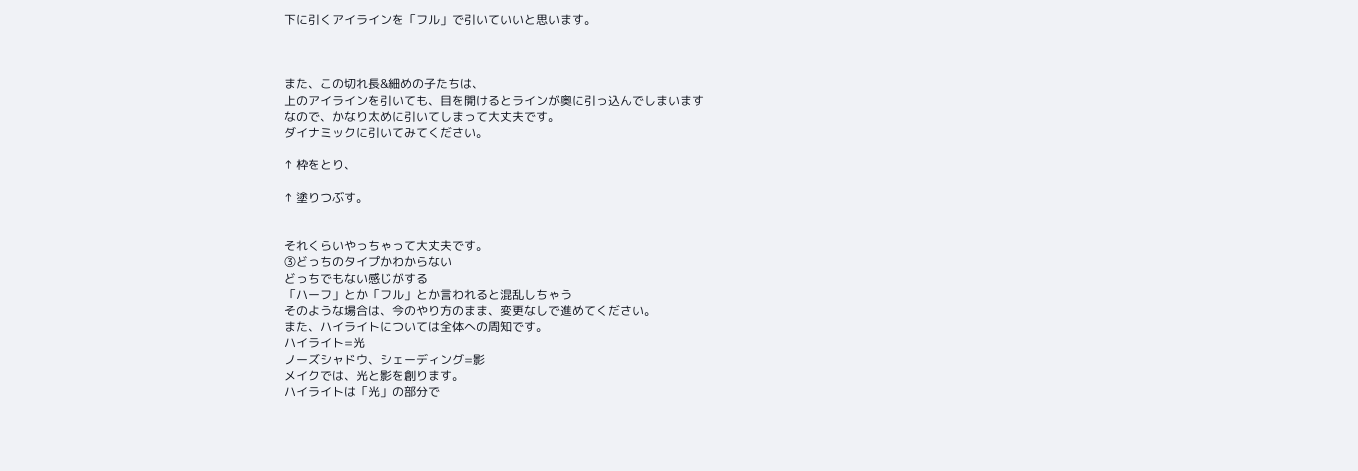下に引くアイラインを「フル」で引いていいと思います。



また、この切れ長&細めの子たちは、
上のアイラインを引いても、目を開けるとラインが奥に引っ込んでしまいます
なので、かなり太めに引いてしまって大丈夫です。
ダイナミックに引いてみてください。

↑ 枠をとり、

↑ 塗りつぶす。


それくらいやっちゃって大丈夫です。
③どっちのタイプかわからない
どっちでもない感じがする
「ハーフ」とか「フル」とか言われると混乱しちゃう
そのような場合は、今のやり方のまま、変更なしで進めてください。
また、ハイライトについては全体への周知です。
ハイライト=光
ノーズシャドウ、シェーディング=影
メイクでは、光と影を創ります。
ハイライトは「光」の部分で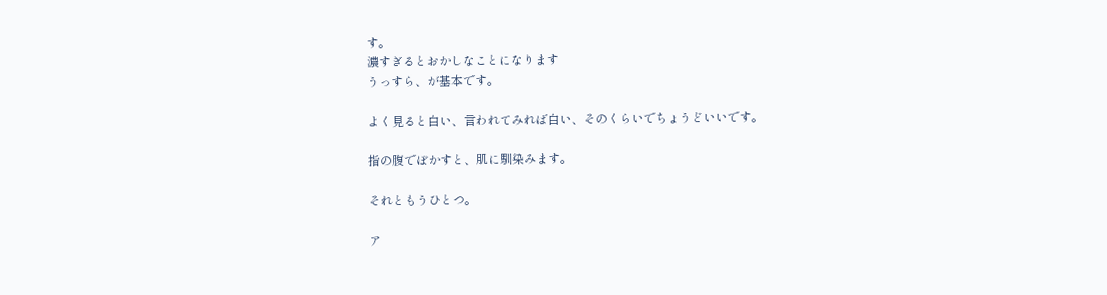す。
濃すぎるとおかしなことになります
うっすら、が基本です。

よく見ると白い、言われてみれば白い、そのくらいでちょうどいいです。

指の腹でぼかすと、肌に馴染みます。

それともうひとつ。

ア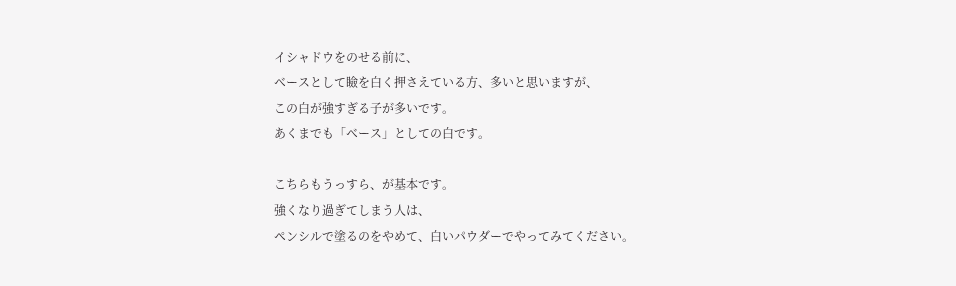イシャドウをのせる前に、
ベースとして瞼を白く押さえている方、多いと思いますが、
この白が強すぎる子が多いです。
あくまでも「ベース」としての白です。

こちらもうっすら、が基本です。
強くなり過ぎてしまう人は、
ペンシルで塗るのをやめて、白いパウダーでやってみてください。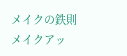メイクの鉄則
メイクアッ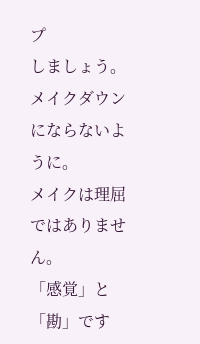プ
しましょう。
メイクダウン
にならないように。
メイクは理屈ではありません。
「感覚」と「勘」です